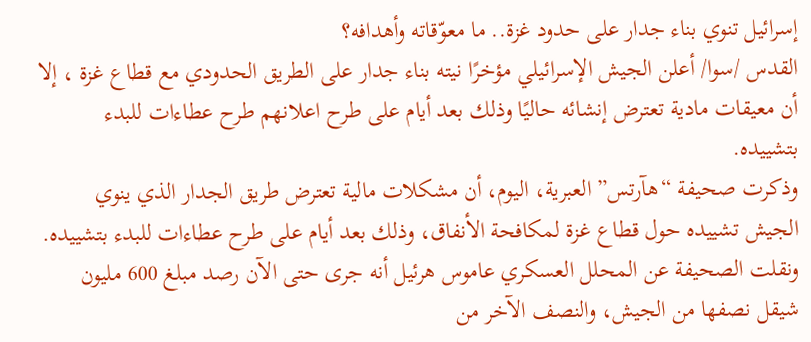إسرائيل تنوي بناء جدار على حدود غزة.. ما معوّقاته وأهدافه؟
القدس /سوا/ أعلن الجيش الإسرائيلي مؤخرًا نيته بناء جدار على الطريق الحدودي مع قطاع غزة ، إلا أن معيقات مادية تعترض إنشائه حاليًا وذلك بعد أيام على طرح اعلانهم طرح عطاءات للبدء بتشييده.
وذكرت صحيفة “هآرتس” العبرية، اليوم، أن مشكلات مالية تعترض طريق الجدار الذي ينوي الجيش تشييده حول قطاع غزة لمكافحة الأنفاق، وذلك بعد أيام على طرح عطاءات للبدء بتشييده.
ونقلت الصحيفة عن المحلل العسكري عاموس هرئيل أنه جرى حتى الآن رصد مبلغ 600 مليون شيقل نصفها من الجيش، والنصف الآخر من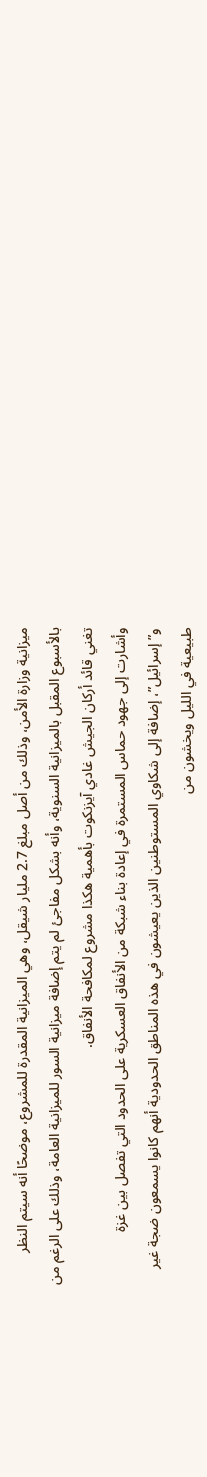ميزانية وزارة الأمن، وذلك من أصل مبلغ 2.7 مليار شيقل، وهي الميزانية المقدرة للمشروع، موضحًا أنه سيتم النظر بالأسبوع المقبل بالميزانية السنوية، وأنه بشكل مفاجئ لم يتم إضافة ميزانية السور للميزانية العامة، وذلك على الرغم من تغني قائد أركان الجيش غادي آيزنكوت بأهمية هكذا مشروع لمكافحة الأنفاق.
وأشارت إلى جهود حماس المستمرة في إعادة بناء شبكة من الأنفاق العسكرية على الحدود التي تفصل بين غزة و”إسرائيل”، إضافة إلى شكاوي المستوطنين الذين يعيشون في هذه المناطق الحدودية أنهم كانوا يسمعون ضجة غير طبيعية في الليل ويخشون من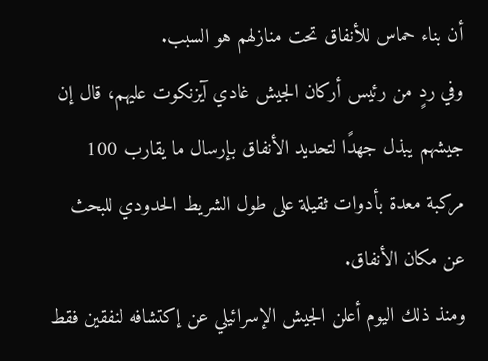أن بناء حماس للأنفاق تحت منازلهم هو السبب.
وفي ردٍ من رئيس أركان الجيش غادي آيزنكوت عليهم، قال إن جيشهم يبذل جهدًا لتحديد الأنفاق بإرسال ما يقارب 100 مركبة معدة بأدوات ثقيلة على طول الشريط الحدودي للبحث عن مكان الأنفاق.
ومنذ ذلك اليوم أعلن الجيش الإسرائيلي عن إكتشافه لنفقين فقط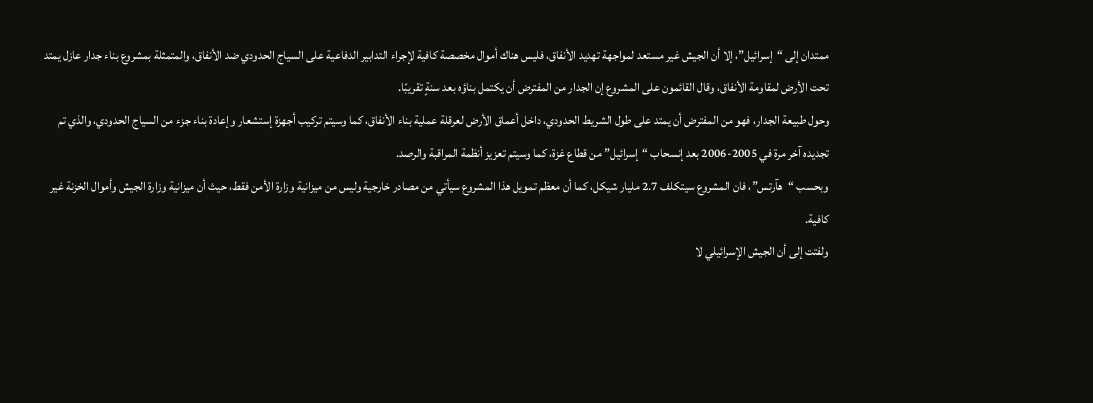ممتدان إلى “إسرائيل”، إلا أن الجيش غير مستعد لمواجهة تهديد الأنفاق، فليس هناك أموال مخصصة كافية لإجراء التدابير الدفاعية على السياج الحدودي ضد الأنفاق، والمتمثلة بمشروع بناء جدار عازل يمتد تحت الأرض لمقاومة الأنفاق، وقال القائمون على المشروع إن الجدار من المفترض أن يكتمل بناؤه بعد سنةٍ تقريبًا.
وحول طبيعة الجدار، فهو من المفترض أن يمتد على طول الشريط الحدودي، داخل أعماق الأرض لعرقلة عملية بناء الأنفاق، كما وسيتم تركيب أجهزة إستشعار وإعادة بناء جزء من السياج الحدودي، والذي تم تجديده آخر مرة في 2005-2006 بعد إنسحاب “إسرائيل” من قطاع غزة، كما وسيتم تعزيز أنظمة المراقبة والرصد.
وبحسب “هآرتس”، فان المشروع سيتكلف 2.7 مليار شيكل، كما أن معظم تمويل هذا المشروع سيأتي من مصادر خارجية وليس من ميزانية وزارة الأمن فقط، حيث أن ميزانية وزارة الجيش وأموال الخزنة غير كافية.
ولفتت إلى أن الجيش الإسرائيلي لا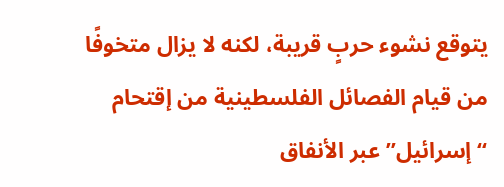يتوقع نشوء حربٍ قريبة، لكنه لا يزال متخوفًا من قيام الفصائل الفلسطينية من إقتحام “إسرائيل” عبر الأنفاق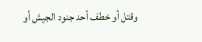وقتل أو خطف أحد جنود الجيش أو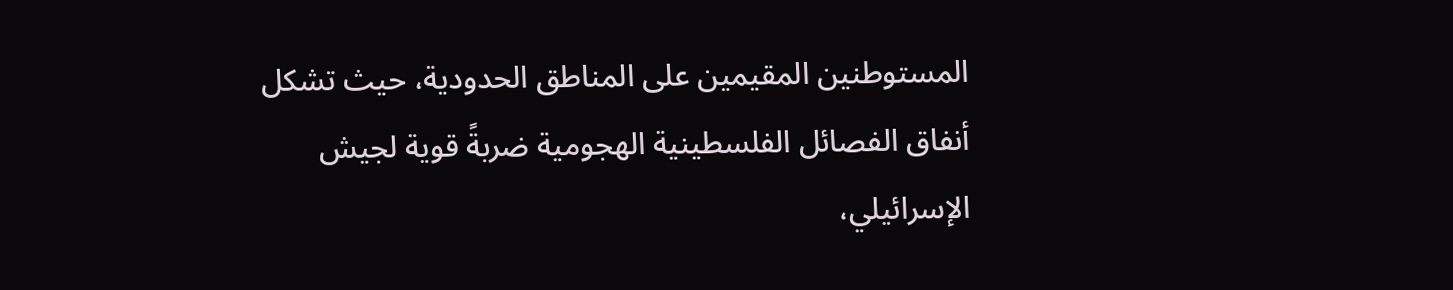المستوطنين المقيمين على المناطق الحدودية، حيث تشكل أنفاق الفصائل الفلسطينية الهجومية ضربةً قوية لجيش الإسرائيلي،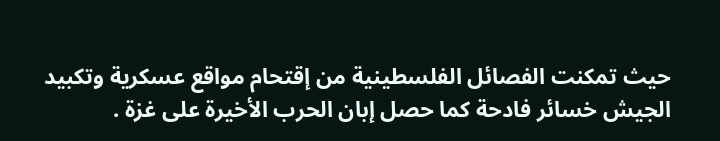حيث تمكنت الفصائل الفلسطينية من إقتحام مواقع عسكرية وتكبيد الجيش خسائر فادحة كما حصل إبان الحرب الأخيرة على غزة .